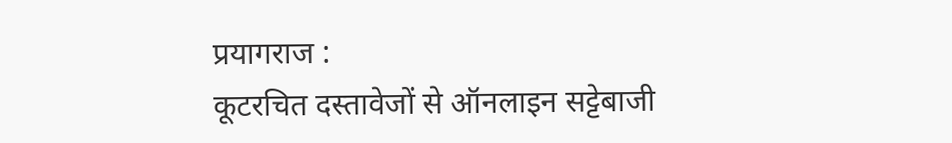प्रयागराज :
कूटरचित दस्तावेजों से ऑनलाइन सट्टेबाजी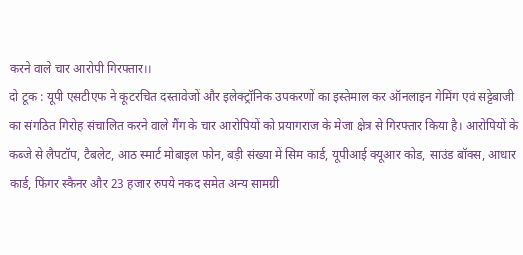करने वाले चार आरोपी गिरफ्तार।।
दो टूक : यूपी एसटीएफ ने कूटरचित दस्तावेजों और इलेक्ट्रॉनिक उपकरणों का इस्तेमाल कर ऑनलाइन गेमिंग एवं सट्टेबाजी का संगठित गिरोह संचालित करने वाले गैंग के चार आरोपियों को प्रयागराज के मेजा क्षेत्र से गिरफ्तार किया है। आरोपियों के कब्जे से लैपटॉप, टैबलेट, आठ स्मार्ट मोबाइल फोन, बड़ी संख्या में सिम कार्ड, यूपीआई क्यूआर कोड, साउंड बॉक्स, आधार कार्ड, फिंगर स्कैनर और 23 हजार रुपये नकद समेत अन्य सामग्री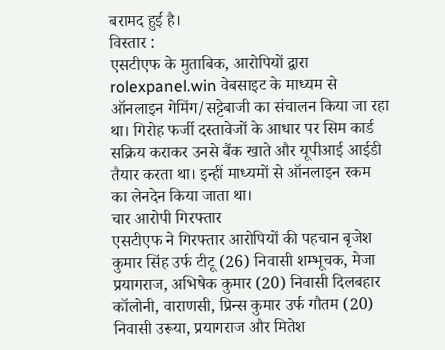बरामद हुई है।
विस्तार :
एसटीएफ के मुताबिक, आरोपियों द्वारा rolexpanel.win वेबसाइट के माध्यम से ऑनलाइन गेमिंग/सट्टेबाजी का संचालन किया जा रहा था। गिरोह फर्जी दस्तावेजों के आधार पर सिम कार्ड सक्रिय कराकर उनसे बैंक खाते और यूपीआई आईडी तैयार करता था। इन्हीं माध्यमों से ऑनलाइन रकम का लेनदेन किया जाता था।
चार आरोपी गिरफ्तार
एसटीएफ ने गिरफ्तार आरोपियों की पहचान बृजेश कुमार सिंह उर्फ टीटू (26) निवासी शम्भूचक, मेजा प्रयागराज, अभिषेक कुमार (20) निवासी दिलबहार कॉलोनी, वाराणसी, प्रिन्स कुमार उर्फ गौतम (20) निवासी उरूया, प्रयागराज और मितेश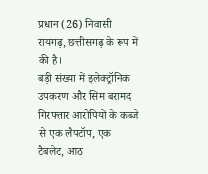प्रधान (26) निवासी रायगढ़, छत्तीसगढ़ के रूप में की है।
बड़ी संख्या में इलेक्ट्रॉनिक उपकरण और सिम बरामद
गिरफ्तार आरोपियों के कब्जे से एक लैपटॉप, एक टैबलेट, आठ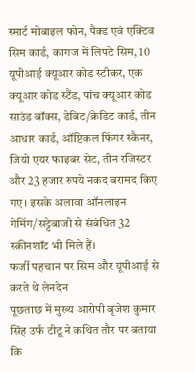स्मार्ट मोबाइल फोन, पैक्ड एवं एक्टिव सिम कार्ड, कागज में लिपटे सिम, 10 यूपीआई क्यूआर कोड स्टीकर, एक क्यूआर कोड स्टैंड, पांच क्यूआर कोड साउंड बॉक्स, डेबिट/क्रेडिट कार्ड, तीन आधार कार्ड, ऑप्टिकल फिंगर स्कैनर, जियो एयर फाइबर सेट, तीन रजिस्टर और 23 हजार रुपये नकद बरामद किए गए। इसके अलावा ऑनलाइन गेमिंग/सट्टेबाजी से संबंधित 32 स्क्रीनशॉट भी मिले हैं।
फर्जी पहचान पर सिम और यूपीआई से करते थे लेनदेन
पूछताछ में मुख्य आरोपी बृजेश कुमार सिंह उर्फ टीटू ने कथित तौर पर बताया कि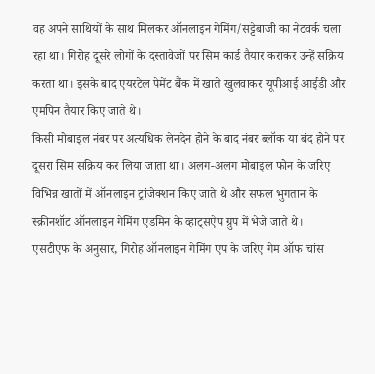वह अपने साथियों के साथ मिलकर ऑनलाइन गेमिंग/सट्टेबाजी का नेटवर्क चला रहा था। गिरोह दूसरे लोगों के दस्तावेजों पर सिम कार्ड तैयार कराकर उन्हें सक्रिय करता था। इसके बाद एयरटेल पेमेंट बैंक में खाते खुलवाकर यूपीआई आईडी और एमपिन तैयार किए जाते थे।
किसी मोबाइल नंबर पर अत्यधिक लेनदेन होने के बाद नंबर ब्लॉक या बंद होने पर दूसरा सिम सक्रिय कर लिया जाता था। अलग-अलग मोबाइल फोन के जरिए विभिन्न खातों में ऑनलाइन ट्रांजेक्शन किए जाते थे और सफल भुगतान के स्क्रीनशॉट ऑनलाइन गेमिंग एडमिन के व्हाट्सऐप ग्रुप में भेजे जाते थे।
एसटीएफ के अनुसार, गिरोह ऑनलाइन गेमिंग एप के जरिए गेम ऑफ चांस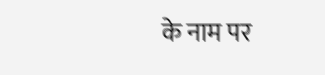के नाम पर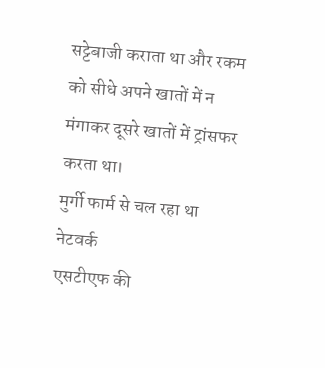सट्टेबाजी कराता था और रकम को सीधे अपने खातों में न मंगाकर दूसरे खातों में ट्रांसफर करता था।
मुर्गी फार्म से चल रहा था नेटवर्क
एसटीएफ की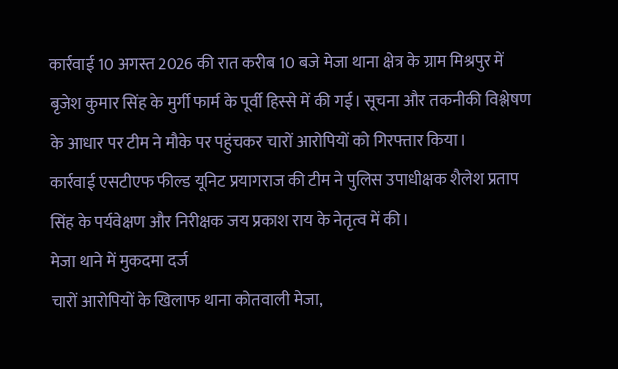कार्रवाई 10 अगस्त 2026 की रात करीब 10 बजे मेजा थाना क्षेत्र के ग्राम मिश्रपुर में बृजेश कुमार सिंह के मुर्गी फार्म के पूर्वी हिस्से में की गई। सूचना और तकनीकी विश्लेषण के आधार पर टीम ने मौके पर पहुंचकर चारों आरोपियों को गिरफ्तार किया।
कार्रवाई एसटीएफ फील्ड यूनिट प्रयागराज की टीम ने पुलिस उपाधीक्षक शैलेश प्रताप सिंह के पर्यवेक्षण और निरीक्षक जय प्रकाश राय के नेतृत्व में की।
मेजा थाने में मुकदमा दर्ज
चारों आरोपियों के खिलाफ थाना कोतवाली मेजा,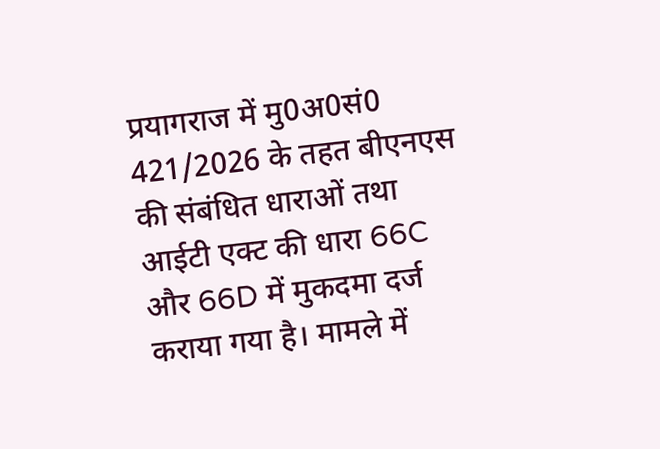प्रयागराज में मु0अ0सं0 421/2026 के तहत बीएनएस की संबंधित धाराओं तथा आईटी एक्ट की धारा 66C और 66D में मुकदमा दर्ज कराया गया है। मामले में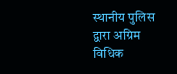स्थानीय पुलिस द्वारा अग्रिम विधिक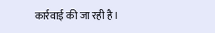कार्रवाई की जा रही है।